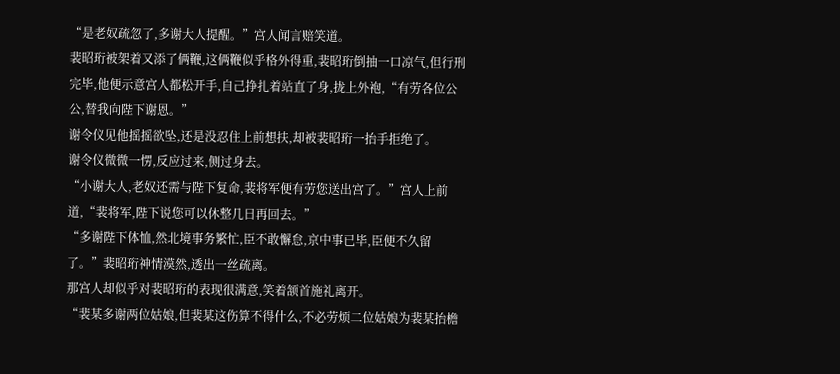“是老奴疏忽了,多谢大人提醒。”宫人闻言赔笑道。
裴昭珩被架着又添了俩鞭,这俩鞭似乎格外得重,裴昭珩倒抽一口凉气,但行刑完毕,他便示意宫人都松开手,自己挣扎着站直了身,拢上外袍,“有劳各位公公,替我向陛下谢恩。”
谢令仪见他摇摇欲坠,还是没忍住上前想扶,却被裴昭珩一抬手拒绝了。
谢令仪微微一愣,反应过来,侧过身去。
“小谢大人,老奴还需与陛下复命,裴将军便有劳您送出宫了。”宫人上前道,“裴将军,陛下说您可以休整几日再回去。”
“多谢陛下体恤,然北境事务繁忙,臣不敢懈怠,京中事已毕,臣便不久留了。”裴昭珩神情漠然,透出一丝疏离。
那宫人却似乎对裴昭珩的表现很满意,笑着颔首施礼离开。
“裴某多谢两位姑娘,但裴某这伤算不得什么,不必劳烦二位姑娘为裴某抬檐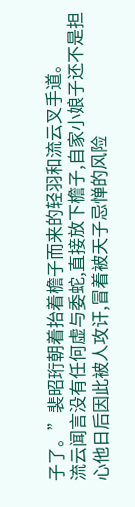子了。”裴昭珩朝着抬着檐子而来的轻羽和流云叉手道。
流云闻言没有任何虚与委蛇,直接放下檐子,自家小娘子还不是担心他日后因此被人攻讦,冒着被天子忌惮的风险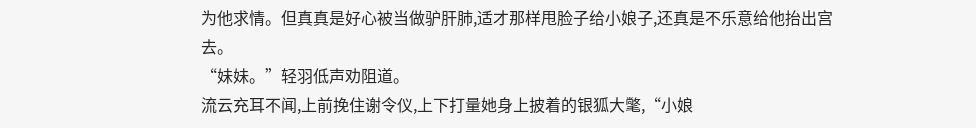为他求情。但真真是好心被当做驴肝肺,适才那样甩脸子给小娘子,还真是不乐意给他抬出宫去。
“妹妹。”轻羽低声劝阻道。
流云充耳不闻,上前挽住谢令仪,上下打量她身上披着的银狐大氅,“小娘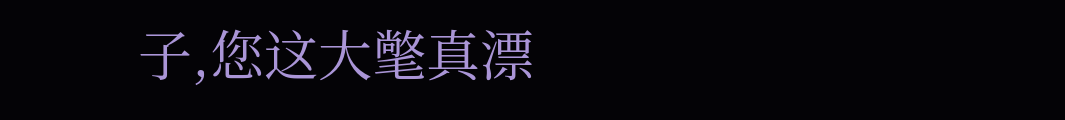子,您这大氅真漂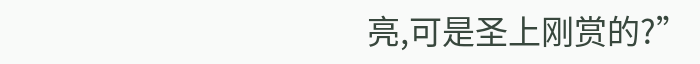亮,可是圣上刚赏的?”